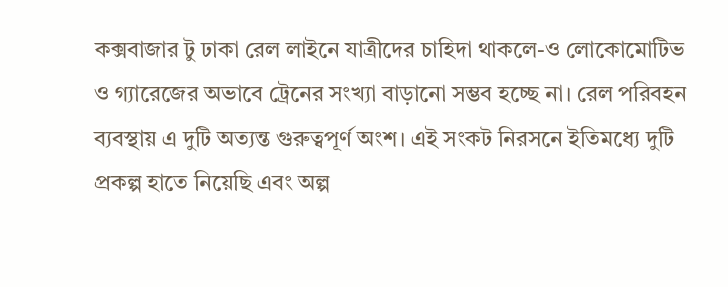কক্সবাজার টু ঢাকা রেল লাইনে যাত্রীদের চাহিদা থাকলে-ও লোকোমোটিভ ও গ্যারেজের অভাবে ট্রেনের সংখ্যা বাড়ানো সম্ভব হচ্ছে না। রেল পরিবহন ব্যবস্থায় এ দুটি অত্যন্ত গুরুত্বপূর্ণ অংশ। এই সংকট নিরসনে ইতিমধ্যে দুটি প্রকল্প হাতে নিয়েছি এবং অল্প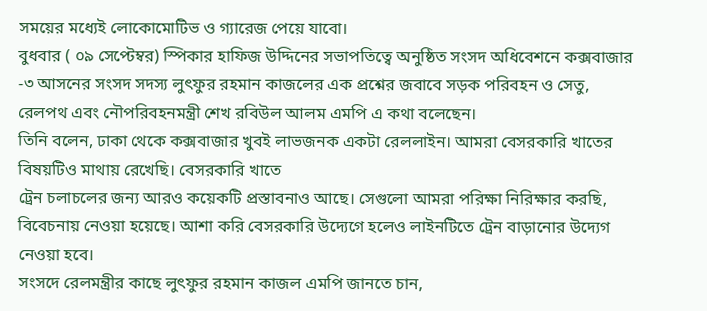সময়ের মধ্যেই লোকোমোটিভ ও গ্যারেজ পেয়ে যাবো।
বুধবার ( ০৯ সেপ্টেম্বর) স্পিকার হাফিজ উদ্দিনের সভাপতিত্বে অনুষ্ঠিত সংসদ অধিবেশনে কক্সবাজার -৩ আসনের সংসদ সদস্য লুৎফুর রহমান কাজলের এক প্রশ্নের জবাবে সড়ক পরিবহন ও সেতু, রেলপথ এবং নৌপরিবহনমন্ত্রী শেখ রবিউল আলম এমপি এ কথা বলেছেন।
তিনি বলেন, ঢাকা থেকে কক্সবাজার খুবই লাভজনক একটা রেললাইন। আমরা বেসরকারি খাতের বিষয়টিও মাথায় রেখেছি। বেসরকারি খাতে
ট্রেন চলাচলের জন্য আরও কয়েকটি প্রস্তাবনাও আছে। সেগুলো আমরা পরিক্ষা নিরিক্ষার করছি, বিবেচনায় নেওয়া হয়েছে। আশা করি বেসরকারি উদ্যেগে হলেও লাইনটিতে ট্রেন বাড়ানোর উদ্যেগ নেওয়া হবে।
সংসদে রেলমন্ত্রীর কাছে লুৎফুর রহমান কাজল এমপি জানতে চান,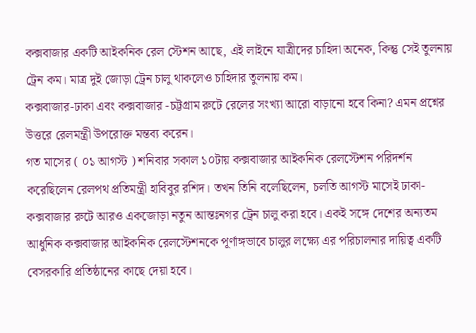কক্সবাজার একটি আইকনিক রেল স্টেশন আছে, এই লাইনে যাত্রীদের চাহিদা অনেক, কিন্তু সেই তুলনায় ট্রেন কম। মাত্র দুই জোড়া ট্রেন চালু থাকলেও চাহিদার তুলনায় কম।
কক্সবাজার-ঢাকা এবং কক্সবাজার -চট্টগ্রাম রুটে রেলের সংখ্যা আরো বাড়ানো হবে কিনা? এমন প্রশ্নের উত্তরে রেলমন্ত্রী উপরোক্ত মন্তব্য করেন।
গত মাসের ( ০১ আগস্ট ) শনিবার সকাল ১০টায় কক্সবাজার আইকনিক রেলস্টেশন পরিদর্শন করেছিলেন রেলপথ প্রতিমন্ত্রী হাবিবুর রশিদ। তখন তিনি বলেছিলেন, চলতি আগস্ট মাসেই ঢাকা-কক্সবাজার রুটে আরও একজোড়া নতুন আন্তঃনগর ট্রেন চালু করা হবে। একই সঙ্গে দেশের অন্যতম আধুনিক কক্সবাজার আইকনিক রেলস্টেশনকে পূর্ণাঙ্গভাবে চালুর লক্ষ্যে এর পরিচালনার দায়িত্ব একটি বেসরকারি প্রতিষ্ঠানের কাছে দেয়া হবে।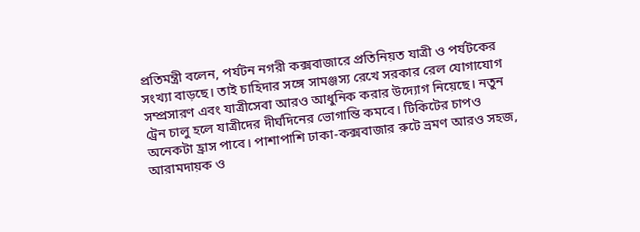প্রতিমন্ত্রী বলেন, পর্যটন নগরী কক্সবাজারে প্রতিনিয়ত যাত্রী ও পর্যটকের সংখ্যা বাড়ছে। তাই চাহিদার সঙ্গে সামঞ্জস্য রেখে সরকার রেল যোগাযোগ সম্প্রসারণ এবং যাত্রীসেবা আরও আধুনিক করার উদ্যোগ নিয়েছে। নতুন ট্রেন চালু হলে যাত্রীদের দীর্ঘদিনের ভোগান্তি কমবে। টিকিটের চাপও অনেকটা হ্রাস পাবে। পাশাপাশি ঢাকা-কক্সবাজার রুটে ভ্রমণ আরও সহজ, আরামদায়ক ও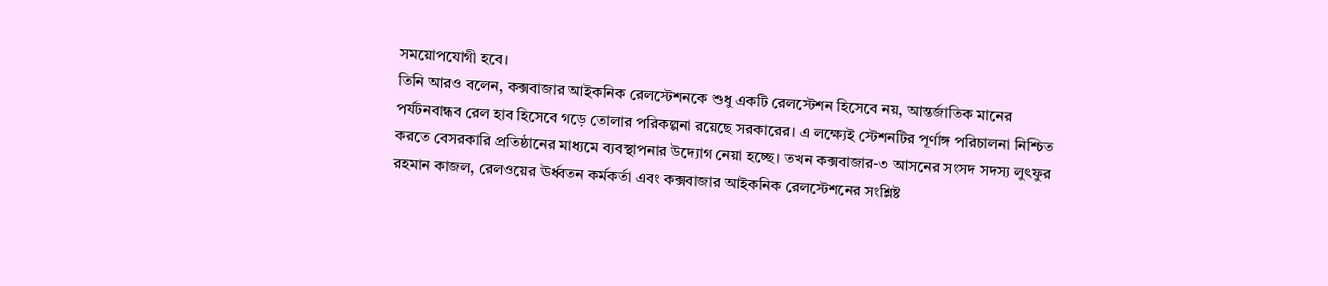সময়োপযোগী হবে।
তিনি আরও বলেন, কক্সবাজার আইকনিক রেলস্টেশনকে শুধু একটি রেলস্টেশন হিসেবে নয়, আন্তর্জাতিক মানের পর্যটনবান্ধব রেল হাব হিসেবে গড়ে তোলার পরিকল্পনা রয়েছে সরকারের। এ লক্ষ্যেই স্টেশনটির পূর্ণাঙ্গ পরিচালনা নিশ্চিত করতে বেসরকারি প্রতিষ্ঠানের মাধ্যমে ব্যবস্থাপনার উদ্যোগ নেয়া হচ্ছে। তখন কক্সবাজার-৩ আসনের সংসদ সদস্য লুৎফুর রহমান কাজল, রেলওয়ের ঊর্ধ্বতন কর্মকর্তা এবং কক্সবাজার আইকনিক রেলস্টেশনের সংশ্লিষ্ট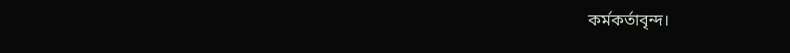কর্মকর্তাবৃন্দ।